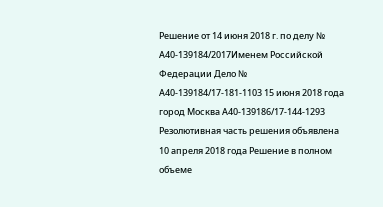Решение от 14 июня 2018 г. по делу № А40-139184/2017Именем Российской Федерации Дело № А40-139184/17-181-1103 15 июня 2018 года город Москва А40-139186/17-144-1293 Резолютивная часть решения объявлена 10 апреля 2018 года Решение в полном объеме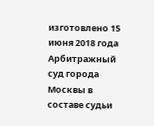изготовлено 15 июня 2018 года Арбитражный суд города Москвы в составе судьи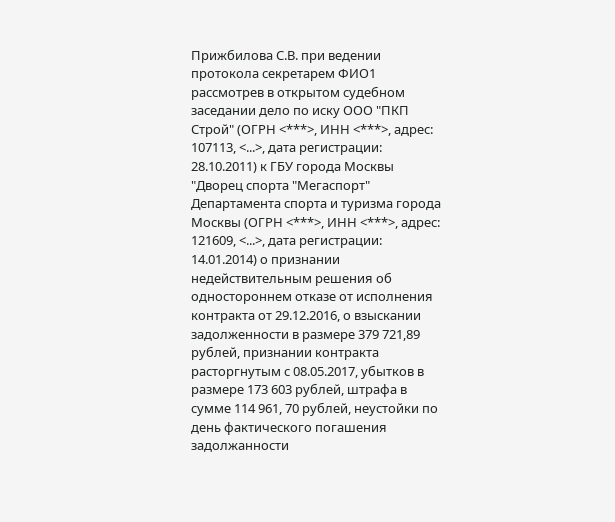Прижбилова С.В. при ведении протокола секретарем ФИО1 рассмотрев в открытом судебном заседании дело по иску ООО "ПКП Строй" (ОГРН <***>, ИНН <***>, адрес: 107113, <...>, дата регистрации: 28.10.2011) к ГБУ города Москвы "Дворец спорта "Мегаспорт" Департамента спорта и туризма города Москвы (ОГРН <***>, ИНН <***>, адрес: 121609, <...>, дата регистрации: 14.01.2014) о признании недействительным решения об одностороннем отказе от исполнения контракта от 29.12.2016, о взыскании задолженности в размере 379 721,89 рублей, признании контракта расторгнутым с 08.05.2017, убытков в размере 173 603 рублей, штрафа в сумме 114 961, 70 рублей, неустойки по день фактического погашения задолжанности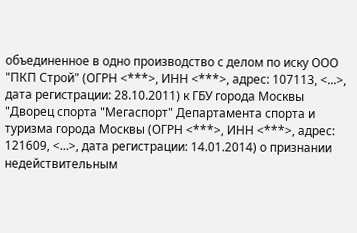объединенное в одно производство с делом по иску ООО "ПКП Строй" (ОГРН <***>, ИНН <***>, адрес: 107113, <...>, дата регистрации: 28.10.2011) к ГБУ города Москвы "Дворец спорта "Мегаспорт" Департамента спорта и туризма города Москвы (ОГРН <***>, ИНН <***>, адрес: 121609, <...>, дата регистрации: 14.01.2014) о признании недействительным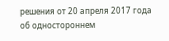решения от 20 апреля 2017 года об одностороннем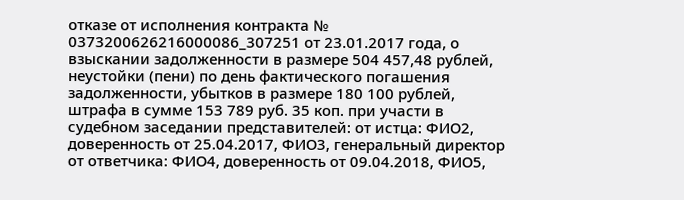отказе от исполнения контракта № 0373200626216000086_307251 от 23.01.2017 года, о взыскании задолженности в размере 504 457,48 рублей, неустойки (пени) по день фактического погашения задолженности, убытков в размере 180 100 рублей, штрафа в сумме 153 789 руб. 35 коп. при участи в судебном заседании представителей: от истца: ФИО2, доверенность от 25.04.2017, ФИО3, генеральный директор от ответчика: ФИО4, доверенность от 09.04.2018, ФИО5,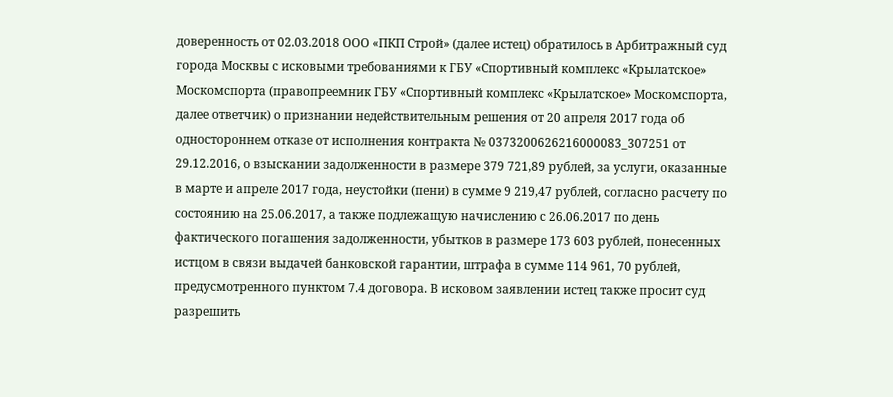доверенность от 02.03.2018 ООО «ПКП Строй» (далее истец) обратилось в Арбитражный суд города Москвы с исковыми требованиями к ГБУ «Спортивный комплекс «Крылатское» Москомспорта (правопреемник ГБУ «Спортивный комплекс «Крылатское» Москомспорта, далее ответчик) о признании недействительным решения от 20 апреля 2017 года об одностороннем отказе от исполнения контракта № 0373200626216000083_307251 от 29.12.2016, о взыскании задолженности в размере 379 721,89 рублей, за услуги, оказанные в марте и апреле 2017 года, неустойки (пени) в сумме 9 219,47 рублей, согласно расчету по состоянию на 25.06.2017, а также подлежащую начислению с 26.06.2017 по день фактического погашения задолженности, убытков в размере 173 603 рублей, понесенных истцом в связи выдачей банковской гарантии, штрафа в сумме 114 961, 70 рублей, предусмотренного пунктом 7.4 договора. В исковом заявлении истец также просит суд разрешить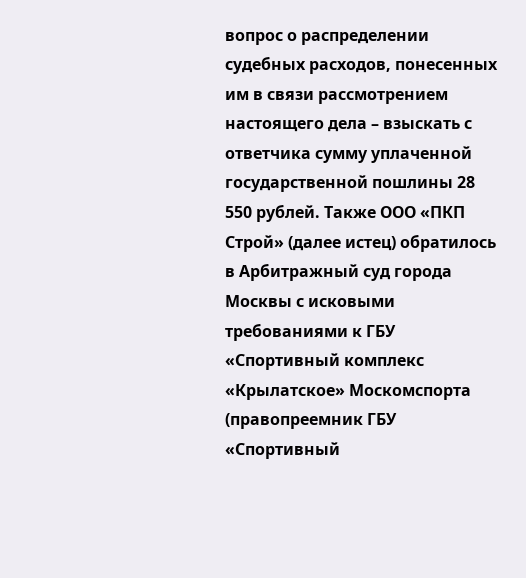вопрос о распределении судебных расходов, понесенных им в связи рассмотрением настоящего дела – взыскать с ответчика сумму уплаченной государственной пошлины 28 550 рублей. Также ООО «ПКП Строй» (далее истец) обратилось в Арбитражный суд города Москвы с исковыми требованиями к ГБУ «Спортивный комплекс «Крылатское» Москомспорта (правопреемник ГБУ «Спортивный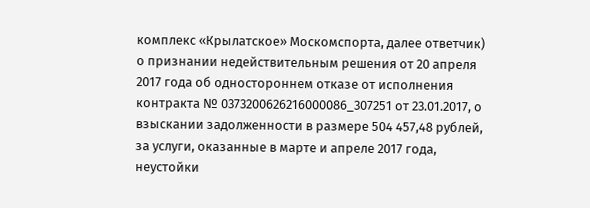комплекс «Крылатское» Москомспорта, далее ответчик) о признании недействительным решения от 20 апреля 2017 года об одностороннем отказе от исполнения контракта № 0373200626216000086_307251 от 23.01.2017, о взыскании задолженности в размере 504 457,48 рублей, за услуги, оказанные в марте и апреле 2017 года, неустойки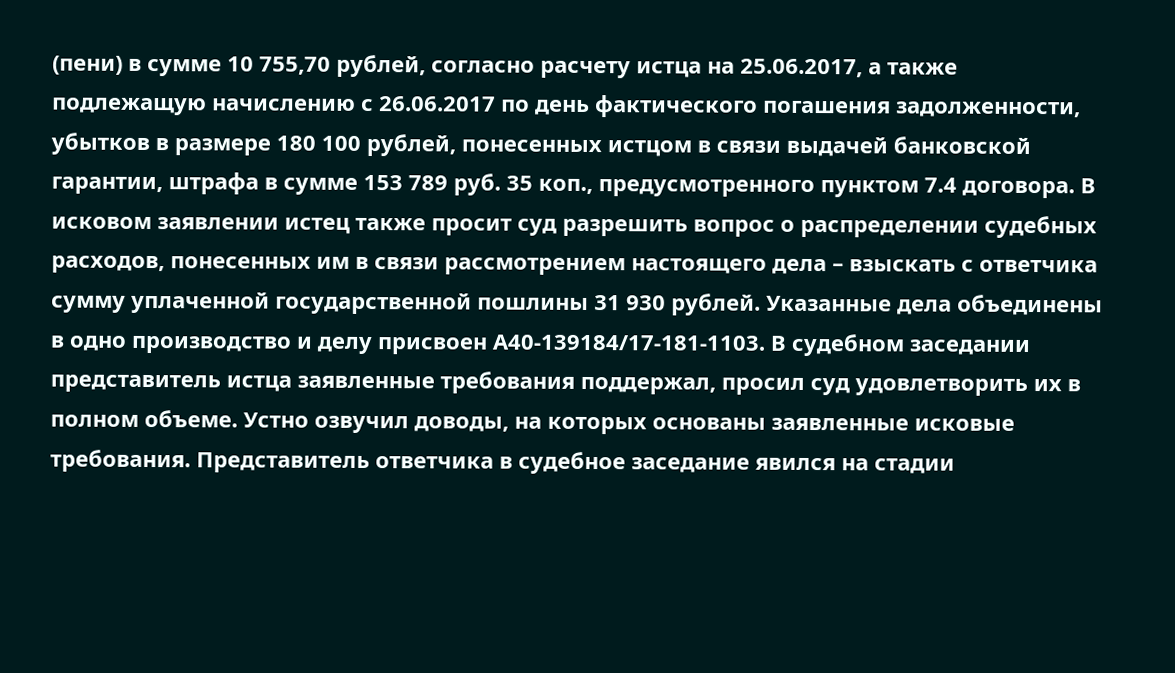(пени) в сумме 10 755,70 рублей, согласно расчету истца на 25.06.2017, а также подлежащую начислению с 26.06.2017 по день фактического погашения задолженности, убытков в размере 180 100 рублей, понесенных истцом в связи выдачей банковской гарантии, штрафа в сумме 153 789 руб. 35 коп., предусмотренного пунктом 7.4 договора. В исковом заявлении истец также просит суд разрешить вопрос о распределении судебных расходов, понесенных им в связи рассмотрением настоящего дела – взыскать с ответчика сумму уплаченной государственной пошлины 31 930 рублей. Указанные дела объединены в одно производство и делу присвоен А40-139184/17-181-1103. В судебном заседании представитель истца заявленные требования поддержал, просил суд удовлетворить их в полном объеме. Устно озвучил доводы, на которых основаны заявленные исковые требования. Представитель ответчика в судебное заседание явился на стадии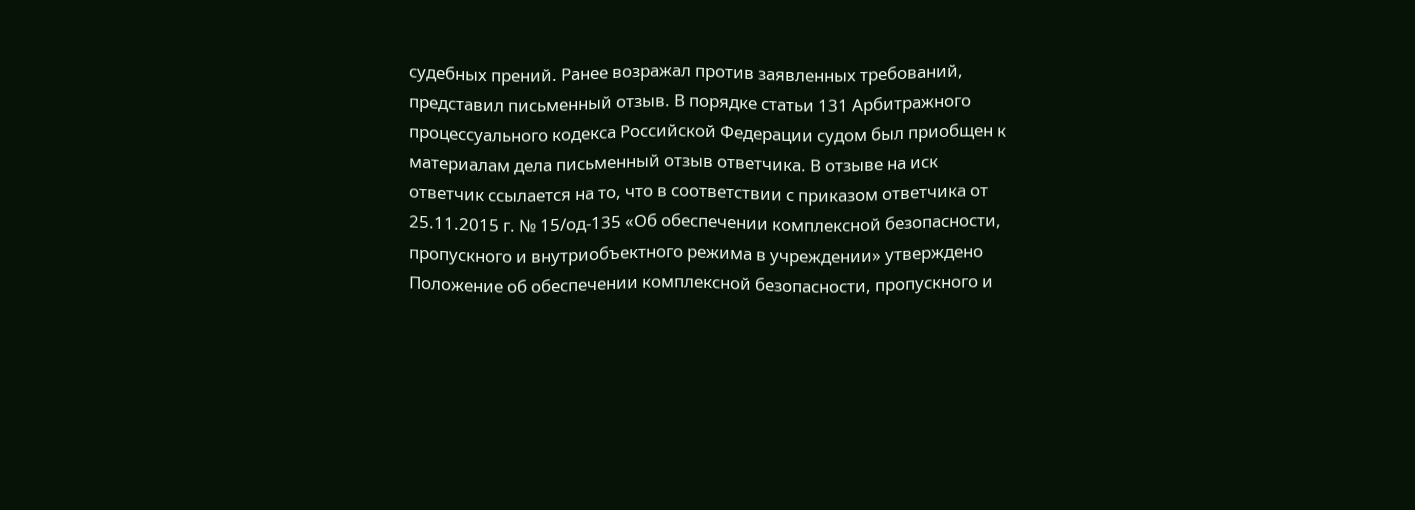судебных прений. Ранее возражал против заявленных требований, представил письменный отзыв. В порядке статьи 131 Арбитражного процессуального кодекса Российской Федерации судом был приобщен к материалам дела письменный отзыв ответчика. В отзыве на иск ответчик ссылается на то, что в соответствии с приказом ответчика от 25.11.2015 г. № 15/од-135 «Об обеспечении комплексной безопасности, пропускного и внутриобъектного режима в учреждении» утверждено Положение об обеспечении комплексной безопасности, пропускного и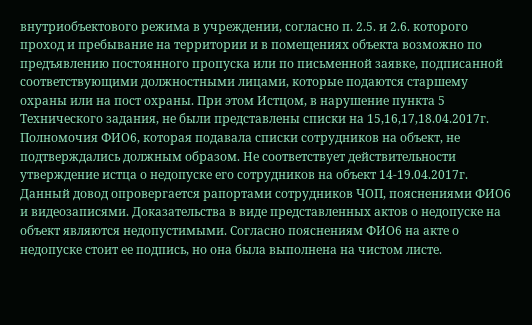внутриобъектового режима в учреждении, согласно п. 2.5. и 2.6. которого проход и пребывание на территории и в помещениях объекта возможно по предъявлению постоянного пропуска или по письменной заявке, подписанной соответствующими должностными лицами, которые подаются старшему охраны или на пост охраны. При этом Истцом, в нарушение пункта 5 Технического задания, не были представлены списки на 15,16,17,18.04.2017г. Полномочия ФИО6, которая подавала списки сотрудников на объект, не подтверждались должным образом. Не соответствует действительности утверждение истца о недопуске его сотрудников на объект 14-19.04.2017г. Данный довод опровергается рапортами сотрудников ЧОП, пояснениями ФИО6 и видеозаписями. Доказательства в виде представленных актов о недопуске на объект являются недопустимыми. Согласно пояснениям ФИО6 на акте о недопуске стоит ее подпись, но она была выполнена на чистом листе.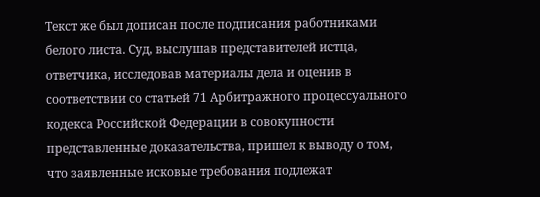Текст же был дописан после подписания работниками белого листа. Суд, выслушав представителей истца, ответчика, исследовав материалы дела и оценив в соответствии со статьей 71 Арбитражного процессуального кодекса Российской Федерации в совокупности представленные доказательства, пришел к выводу о том, что заявленные исковые требования подлежат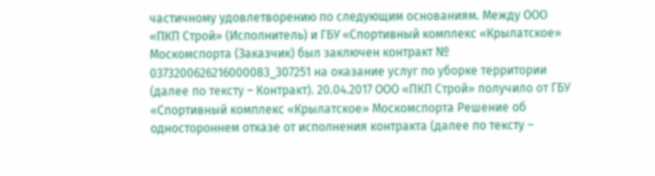частичному удовлетворению по следующим основаниям. Между ООО «ПКП Строй» (Исполнитель) и ГБУ «Спортивный комплекс «Крылатское» Москомспорта (Заказчик) был заключен контракт № 0373200626216000083_307251 на оказание услуг по уборке территории (далее по тексту – Контракт). 20.04.2017 ООО «ПКП Строй» получило от ГБУ «Спортивный комплекс «Крылатское» Москомспорта Решение об одностороннем отказе от исполнения контракта (далее по тексту –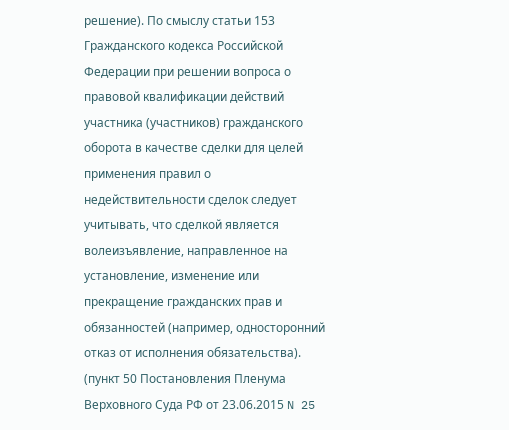решение). По смыслу статьи 153 Гражданского кодекса Российской Федерации при решении вопроса о правовой квалификации действий участника (участников) гражданского оборота в качестве сделки для целей применения правил о недействительности сделок следует учитывать, что сделкой является волеизъявление, направленное на установление, изменение или прекращение гражданских прав и обязанностей (например, односторонний отказ от исполнения обязательства). (пункт 50 Постановления Пленума Верховного Суда РФ от 23.06.2015 N 25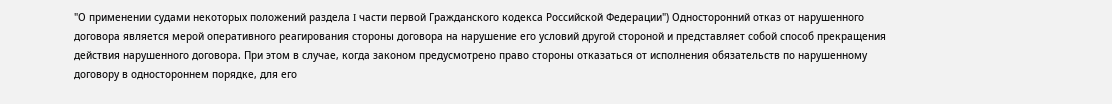"О применении судами некоторых положений раздела I части первой Гражданского кодекса Российской Федерации") Односторонний отказ от нарушенного договора является мерой оперативного реагирования стороны договора на нарушение его условий другой стороной и представляет собой способ прекращения действия нарушенного договора. При этом в случае, когда законом предусмотрено право стороны отказаться от исполнения обязательств по нарушенному договору в одностороннем порядке, для его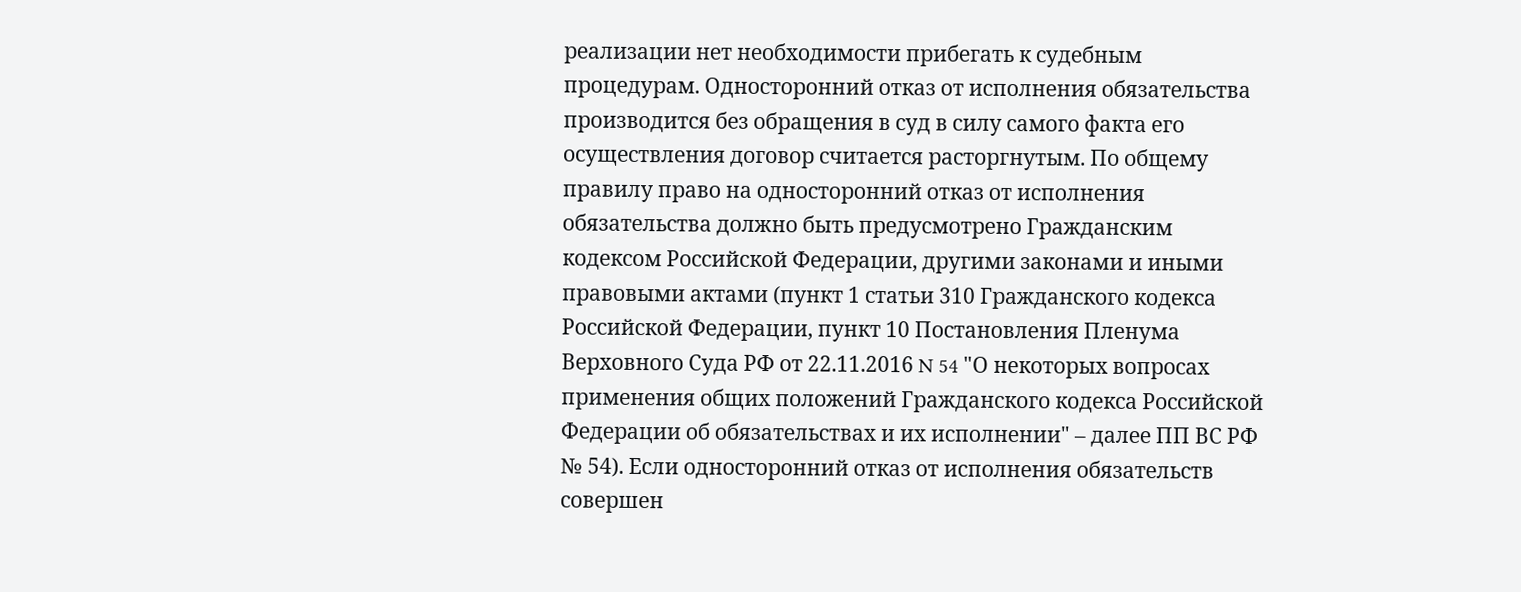реализации нет необходимости прибегать к судебным процедурам. Односторонний отказ от исполнения обязательства производится без обращения в суд в силу самого факта его осуществления договор считается расторгнутым. По общему правилу право на односторонний отказ от исполнения обязательства должно быть предусмотрено Гражданским кодексом Российской Федерации, другими законами и иными правовыми актами (пункт 1 статьи 310 Гражданского кодекса Российской Федерации, пункт 10 Постановления Пленума Верховного Суда РФ от 22.11.2016 N 54 "О некоторых вопросах применения общих положений Гражданского кодекса Российской Федерации об обязательствах и их исполнении" – далее ПП ВС РФ № 54). Если односторонний отказ от исполнения обязательств совершен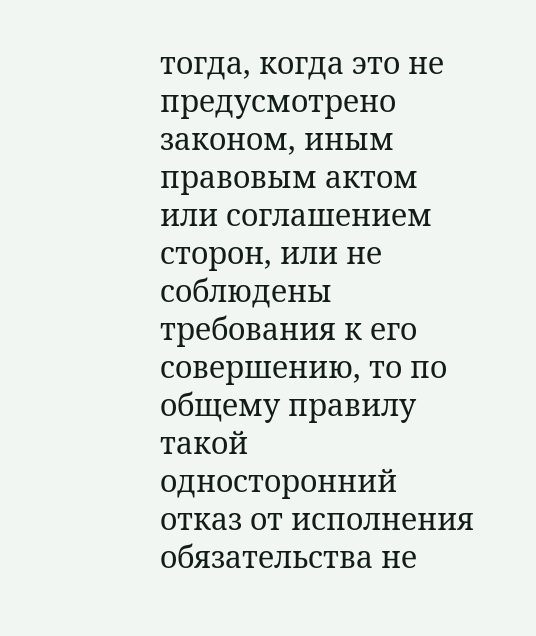тогда, когда это не предусмотрено законом, иным правовым актом или соглашением сторон, или не соблюдены требования к его совершению, то по общему правилу такой односторонний отказ от исполнения обязательства не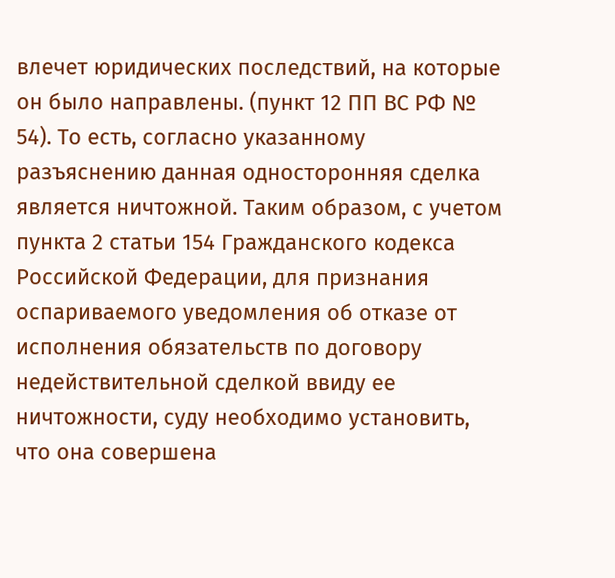влечет юридических последствий, на которые он было направлены. (пункт 12 ПП ВС РФ № 54). То есть, согласно указанному разъяснению данная односторонняя сделка является ничтожной. Таким образом, с учетом пункта 2 статьи 154 Гражданского кодекса Российской Федерации, для признания оспариваемого уведомления об отказе от исполнения обязательств по договору недействительной сделкой ввиду ее ничтожности, суду необходимо установить, что она совершена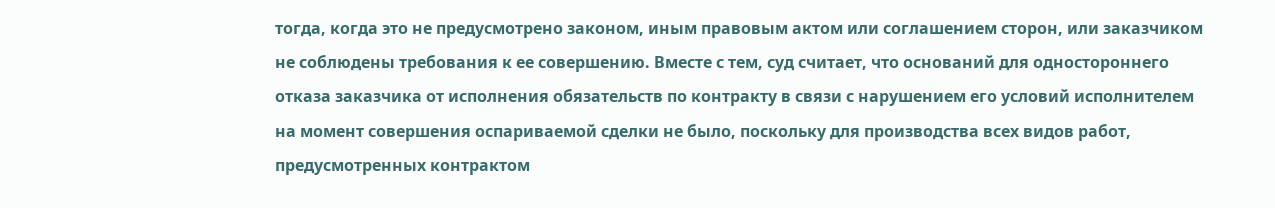тогда, когда это не предусмотрено законом, иным правовым актом или соглашением сторон, или заказчиком не соблюдены требования к ее совершению. Вместе с тем, суд считает, что оснований для одностороннего отказа заказчика от исполнения обязательств по контракту в связи с нарушением его условий исполнителем на момент совершения оспариваемой сделки не было, поскольку для производства всех видов работ, предусмотренных контрактом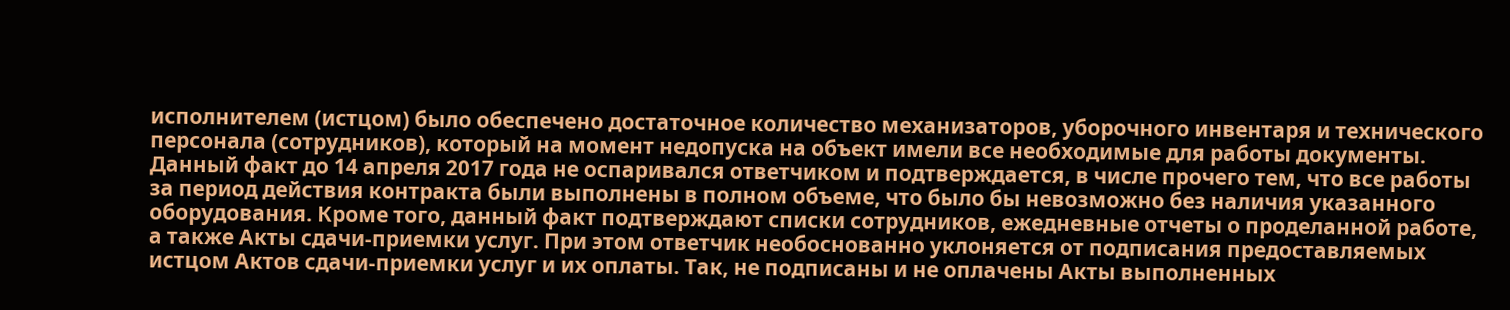исполнителем (истцом) было обеспечено достаточное количество механизаторов, уборочного инвентаря и технического персонала (сотрудников), который на момент недопуска на объект имели все необходимые для работы документы. Данный факт до 14 апреля 2017 года не оспаривался ответчиком и подтверждается, в числе прочего тем, что все работы за период действия контракта были выполнены в полном объеме, что было бы невозможно без наличия указанного оборудования. Кроме того, данный факт подтверждают списки сотрудников, ежедневные отчеты о проделанной работе, а также Акты сдачи-приемки услуг. При этом ответчик необоснованно уклоняется от подписания предоставляемых истцом Актов сдачи-приемки услуг и их оплаты. Так, не подписаны и не оплачены Акты выполненных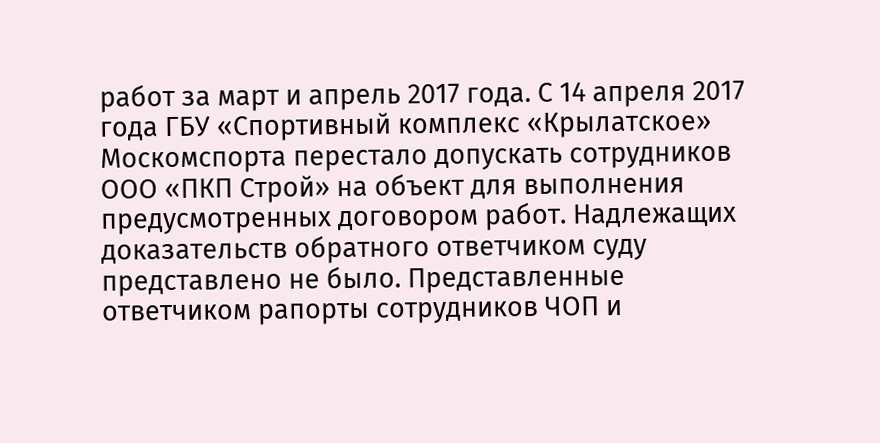работ за март и апрель 2017 года. С 14 апреля 2017 года ГБУ «Спортивный комплекс «Крылатское» Москомспорта перестало допускать сотрудников ООО «ПКП Строй» на объект для выполнения предусмотренных договором работ. Надлежащих доказательств обратного ответчиком суду представлено не было. Представленные ответчиком рапорты сотрудников ЧОП и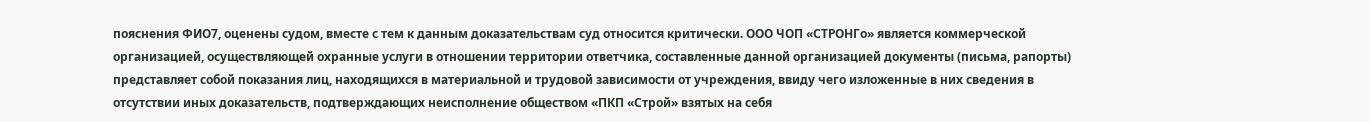пояснения ФИО7, оценены судом, вместе с тем к данным доказательствам суд относится критически. ООО ЧОП «СТРОНГо» является коммерческой организацией, осуществляющей охранные услуги в отношении территории ответчика, составленные данной организацией документы (письма, рапорты) представляет собой показания лиц, находящихся в материальной и трудовой зависимости от учреждения, ввиду чего изложенные в них сведения в отсутствии иных доказательств, подтверждающих неисполнение обществом «ПКП «Строй» взятых на себя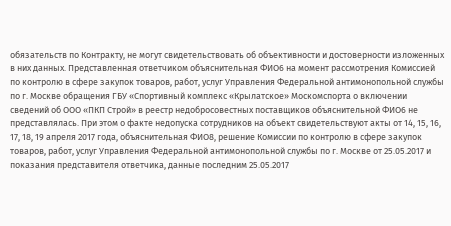обязательств по Контракту, не могут свидетельствовать об объективности и достоверности изложенных в них данных. Представленная ответчиком объяснительная ФИО6 на момент рассмотрения Комиссией по контролю в сфере закупок товаров, работ, услуг Управления Федеральной антимонопольной службы по г. Москве обращения ГБУ «Спортивный комплекс «Крылатское» Москомспорта о включении сведений об ООО «ПКП Строй» в реестр недобросовестных поставщиков объяснительной ФИО6 не представлялась. При этом о факте недопуска сотрудников на объект свидетельствуют акты от 14, 15, 16, 17, 18, 19 апреля 2017 года, объяснительная ФИО8, решение Комиссии по контролю в сфере закупок товаров, работ, услуг Управления Федеральной антимонопольной службы по г. Москве от 25.05.2017 и показания представителя ответчика, данные последним 25.05.2017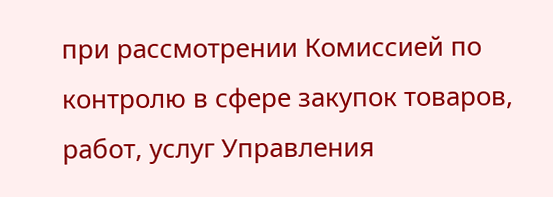при рассмотрении Комиссией по контролю в сфере закупок товаров, работ, услуг Управления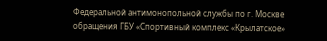Федеральной антимонопольной службы по г. Москве обращения ГБУ «Спортивный комплекс «Крылатское»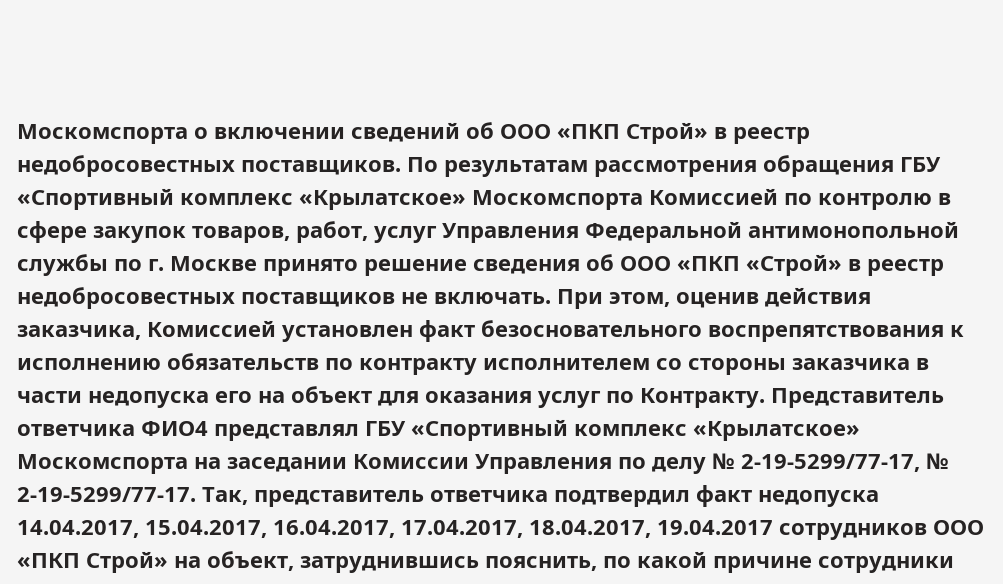Москомспорта о включении сведений об ООО «ПКП Строй» в реестр недобросовестных поставщиков. По результатам рассмотрения обращения ГБУ «Спортивный комплекс «Крылатское» Москомспорта Комиссией по контролю в сфере закупок товаров, работ, услуг Управления Федеральной антимонопольной службы по г. Москве принято решение сведения об ООО «ПКП «Строй» в реестр недобросовестных поставщиков не включать. При этом, оценив действия заказчика, Комиссией установлен факт безосновательного воспрепятствования к исполнению обязательств по контракту исполнителем со стороны заказчика в части недопуска его на объект для оказания услуг по Контракту. Представитель ответчика ФИО4 представлял ГБУ «Спортивный комплекс «Крылатское» Москомспорта на заседании Комиссии Управления по делу № 2-19-5299/77-17, № 2-19-5299/77-17. Так, представитель ответчика подтвердил факт недопуска 14.04.2017, 15.04.2017, 16.04.2017, 17.04.2017, 18.04.2017, 19.04.2017 сотрудников ООО «ПКП Строй» на объект, затруднившись пояснить, по какой причине сотрудники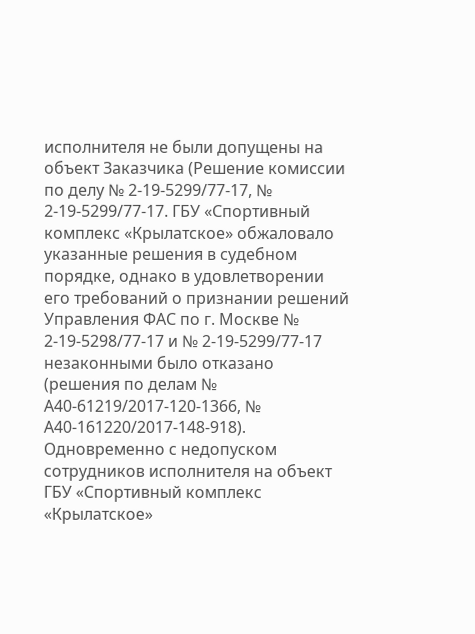исполнителя не были допущены на объект Заказчика (Решение комиссии по делу № 2-19-5299/77-17, № 2-19-5299/77-17. ГБУ «Спортивный комплекс «Крылатское» обжаловало указанные решения в судебном порядке, однако в удовлетворении его требований о признании решений Управления ФАС по г. Москве № 2-19-5298/77-17 и № 2-19-5299/77-17 незаконными было отказано (решения по делам № А40-61219/2017-120-1366, № А40-161220/2017-148-918). Одновременно с недопуском сотрудников исполнителя на объект ГБУ «Спортивный комплекс «Крылатское»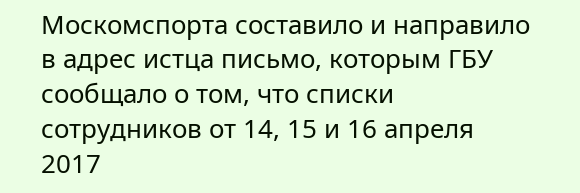Москомспорта составило и направило в адрес истца письмо, которым ГБУ сообщало о том, что списки сотрудников от 14, 15 и 16 апреля 2017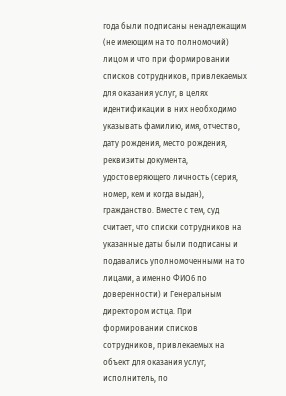года были подписаны ненадлежащим (не имеющим на то полномочий) лицом и что при формировании списков сотрудников, привлекаемых для оказания услуг, в целях идентификации в них необходимо указывать фамилию, имя, отчество, дату рождения, место рождения, реквизиты документа, удостоверяющего личность (серия, номер, кем и когда выдан), гражданство. Вместе с тем, суд считает, что списки сотрудников на указанные даты были подписаны и подавались уполномоченными на то лицами, а именно ФИО6 по доверенности) и Генеральным директором истца. При формировании списков сотрудников, привлекаемых на объект для оказания услуг, исполнитель, по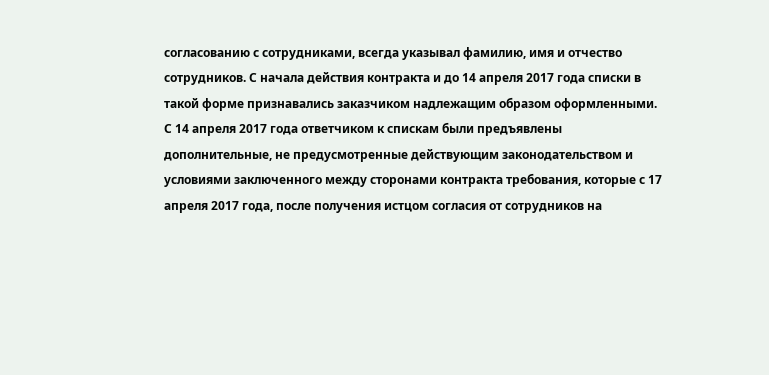согласованию с сотрудниками, всегда указывал фамилию, имя и отчество сотрудников. С начала действия контракта и до 14 апреля 2017 года списки в такой форме признавались заказчиком надлежащим образом оформленными. С 14 апреля 2017 года ответчиком к спискам были предъявлены дополнительные, не предусмотренные действующим законодательством и условиями заключенного между сторонами контракта требования, которые с 17 апреля 2017 года, после получения истцом согласия от сотрудников на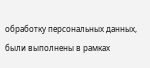обработку персональных данных, были выполнены в рамках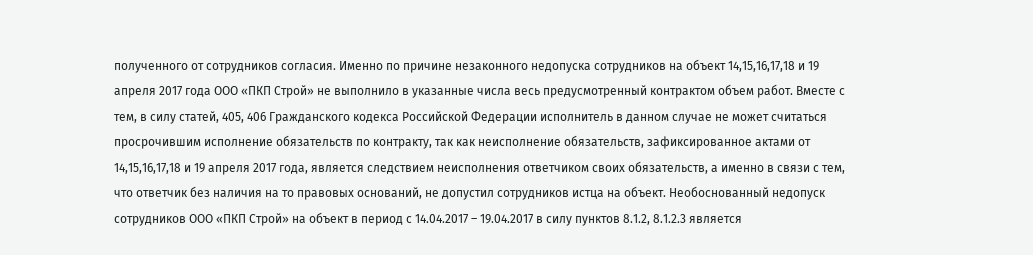полученного от сотрудников согласия. Именно по причине незаконного недопуска сотрудников на объект 14,15,16,17,18 и 19 апреля 2017 года ООО «ПКП Строй» не выполнило в указанные числа весь предусмотренный контрактом объем работ. Вместе с тем, в силу статей, 405, 406 Гражданского кодекса Российской Федерации исполнитель в данном случае не может считаться просрочившим исполнение обязательств по контракту, так как неисполнение обязательств, зафиксированное актами от 14,15,16,17,18 и 19 апреля 2017 года, является следствием неисполнения ответчиком своих обязательств, а именно в связи с тем, что ответчик без наличия на то правовых оснований, не допустил сотрудников истца на объект. Необоснованный недопуск сотрудников ООО «ПКП Строй» на объект в период с 14.04.2017 – 19.04.2017 в силу пунктов 8.1.2, 8.1.2.3 является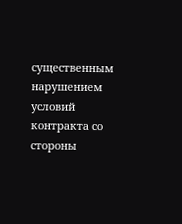существенным нарушением условий контракта со стороны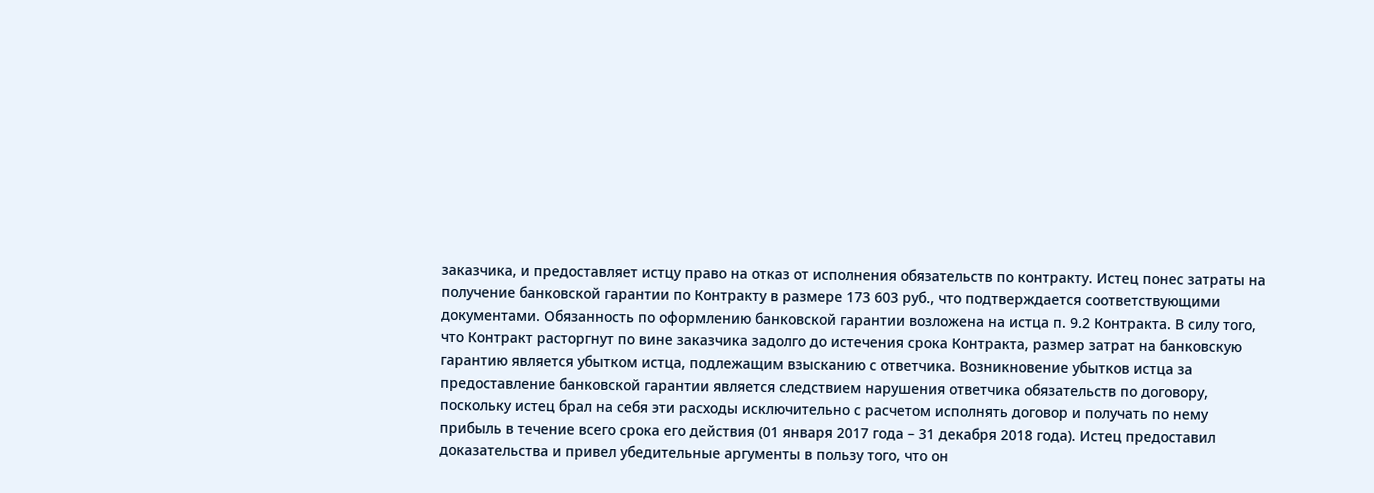заказчика, и предоставляет истцу право на отказ от исполнения обязательств по контракту. Истец понес затраты на получение банковской гарантии по Контракту в размере 173 603 руб., что подтверждается соответствующими документами. Обязанность по оформлению банковской гарантии возложена на истца п. 9.2 Контракта. В силу того, что Контракт расторгнут по вине заказчика задолго до истечения срока Контракта, размер затрат на банковскую гарантию является убытком истца, подлежащим взысканию с ответчика. Возникновение убытков истца за предоставление банковской гарантии является следствием нарушения ответчика обязательств по договору, поскольку истец брал на себя эти расходы исключительно с расчетом исполнять договор и получать по нему прибыль в течение всего срока его действия (01 января 2017 года – 31 декабря 2018 года). Истец предоставил доказательства и привел убедительные аргументы в пользу того, что он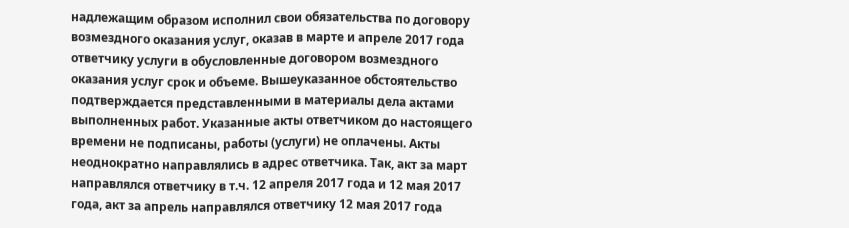надлежащим образом исполнил свои обязательства по договору возмездного оказания услуг, оказав в марте и апреле 2017 года ответчику услуги в обусловленные договором возмездного оказания услуг срок и объеме. Вышеуказанное обстоятельство подтверждается представленными в материалы дела актами выполненных работ. Указанные акты ответчиком до настоящего времени не подписаны, работы (услуги) не оплачены. Акты неоднократно направлялись в адрес ответчика. Так, акт за март направлялся ответчику в т.ч. 12 апреля 2017 года и 12 мая 2017 года, акт за апрель направлялся ответчику 12 мая 2017 года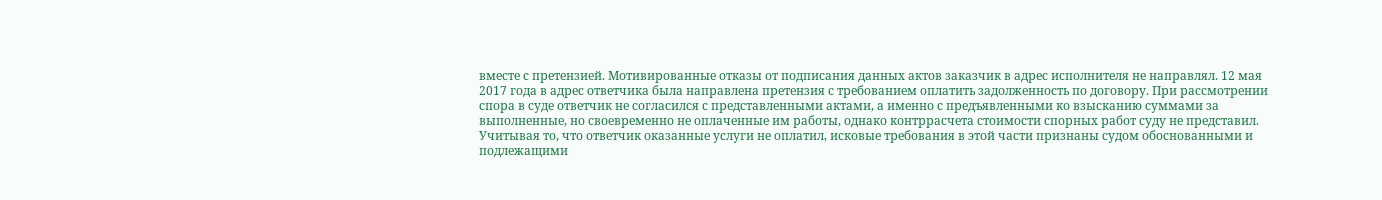вместе с претензией. Мотивированные отказы от подписания данных актов заказчик в адрес исполнителя не направлял. 12 мая 2017 года в адрес ответчика была направлена претензия с требованием оплатить задолженность по договору. При рассмотрении спора в суде ответчик не согласился с представленными актами, а именно с предъявленными ко взысканию суммами за выполненные, но своевременно не оплаченные им работы, однако контррасчета стоимости спорных работ суду не представил. Учитывая то, что ответчик оказанные услуги не оплатил, исковые требования в этой части признаны судом обоснованными и подлежащими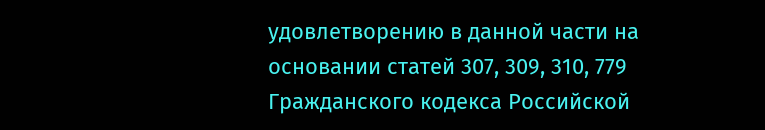удовлетворению в данной части на основании статей 307, 309, 310, 779 Гражданского кодекса Российской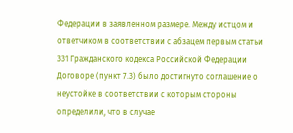Федерации в заявленном размере. Между истцом и ответчиком в соответствии с абзацем первым статьи 331 Гражданского кодекса Российской Федерации Договоре (пункт 7.3) было достигнуто соглашение о неустойке в соответствии с которым стороны определили, что в случае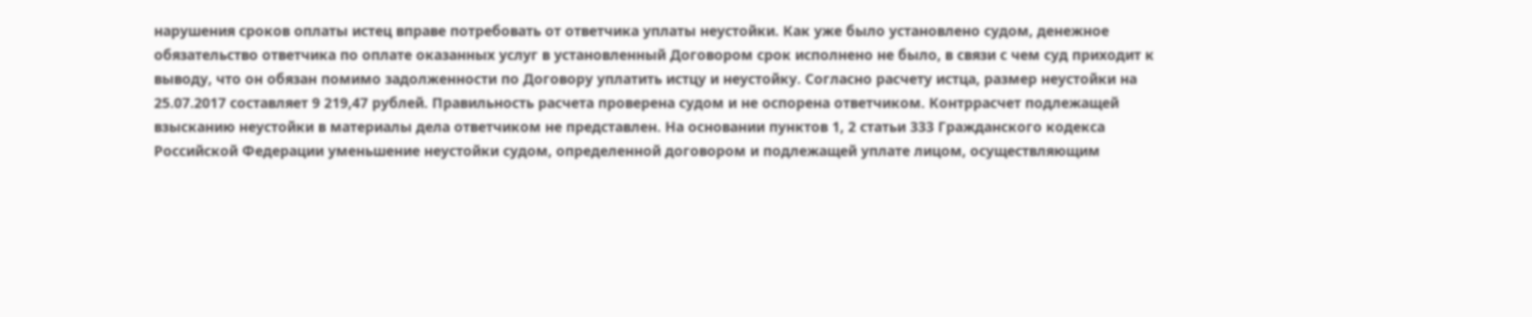нарушения сроков оплаты истец вправе потребовать от ответчика уплаты неустойки. Как уже было установлено судом, денежное обязательство ответчика по оплате оказанных услуг в установленный Договором срок исполнено не было, в связи с чем суд приходит к выводу, что он обязан помимо задолженности по Договору уплатить истцу и неустойку. Согласно расчету истца, размер неустойки на 25.07.2017 составляет 9 219,47 рублей. Правильность расчета проверена судом и не оспорена ответчиком. Контррасчет подлежащей взысканию неустойки в материалы дела ответчиком не представлен. На основании пунктов 1, 2 статьи 333 Гражданского кодекса Российской Федерации уменьшение неустойки судом, определенной договором и подлежащей уплате лицом, осуществляющим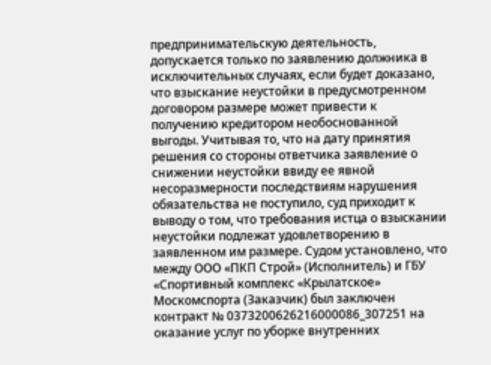предпринимательскую деятельность, допускается только по заявлению должника в исключительных случаях, если будет доказано, что взыскание неустойки в предусмотренном договором размере может привести к получению кредитором необоснованной выгоды. Учитывая то, что на дату принятия решения со стороны ответчика заявление о снижении неустойки ввиду ее явной несоразмерности последствиям нарушения обязательства не поступило, суд приходит к выводу о том, что требования истца о взыскании неустойки подлежат удовлетворению в заявленном им размере. Судом установлено, что между ООО «ПКП Строй» (Исполнитель) и ГБУ «Спортивный комплекс «Крылатское» Москомспорта (Заказчик) был заключен контракт № 0373200626216000086_307251 на оказание услуг по уборке внутренних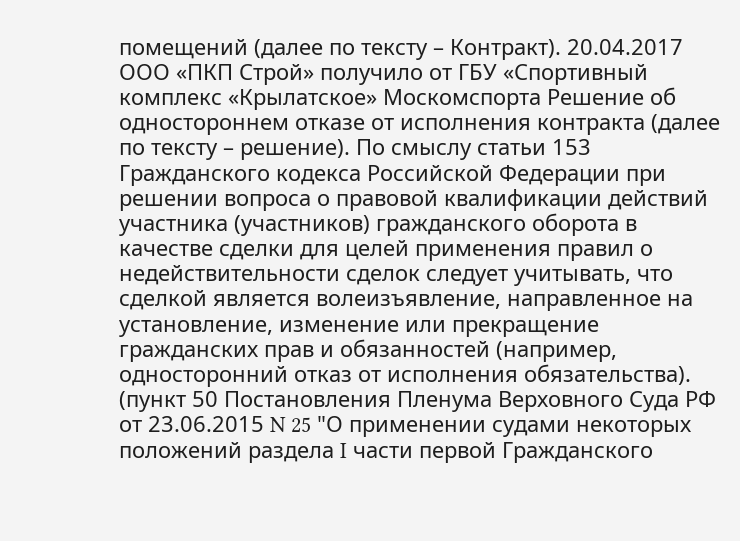помещений (далее по тексту – Контракт). 20.04.2017 ООО «ПКП Строй» получило от ГБУ «Спортивный комплекс «Крылатское» Москомспорта Решение об одностороннем отказе от исполнения контракта (далее по тексту – решение). По смыслу статьи 153 Гражданского кодекса Российской Федерации при решении вопроса о правовой квалификации действий участника (участников) гражданского оборота в качестве сделки для целей применения правил о недействительности сделок следует учитывать, что сделкой является волеизъявление, направленное на установление, изменение или прекращение гражданских прав и обязанностей (например, односторонний отказ от исполнения обязательства). (пункт 50 Постановления Пленума Верховного Суда РФ от 23.06.2015 N 25 "О применении судами некоторых положений раздела I части первой Гражданского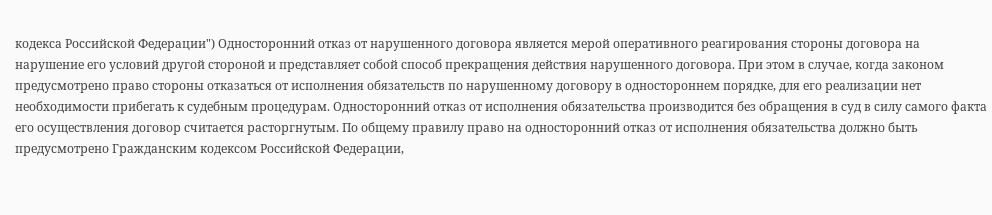кодекса Российской Федерации") Односторонний отказ от нарушенного договора является мерой оперативного реагирования стороны договора на нарушение его условий другой стороной и представляет собой способ прекращения действия нарушенного договора. При этом в случае, когда законом предусмотрено право стороны отказаться от исполнения обязательств по нарушенному договору в одностороннем порядке, для его реализации нет необходимости прибегать к судебным процедурам. Односторонний отказ от исполнения обязательства производится без обращения в суд в силу самого факта его осуществления договор считается расторгнутым. По общему правилу право на односторонний отказ от исполнения обязательства должно быть предусмотрено Гражданским кодексом Российской Федерации,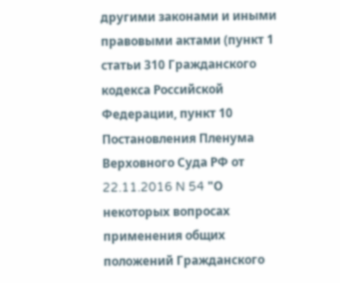другими законами и иными правовыми актами (пункт 1 статьи 310 Гражданского кодекса Российской Федерации, пункт 10 Постановления Пленума Верховного Суда РФ от 22.11.2016 N 54 "О некоторых вопросах применения общих положений Гражданского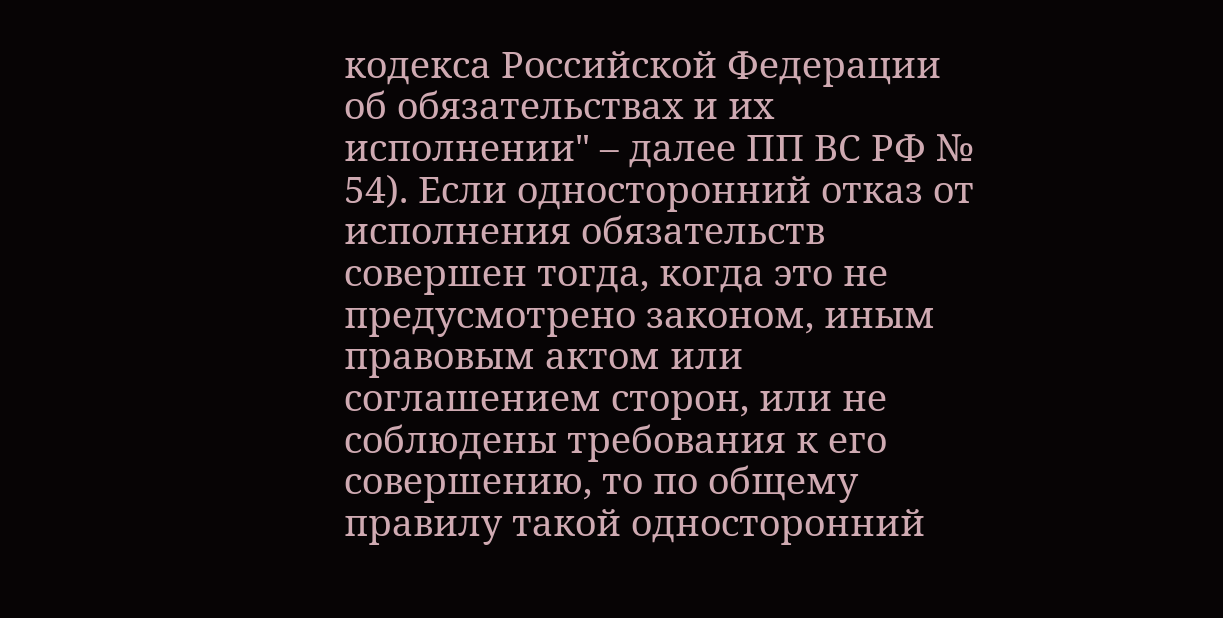кодекса Российской Федерации об обязательствах и их исполнении" – далее ПП ВС РФ № 54). Если односторонний отказ от исполнения обязательств совершен тогда, когда это не предусмотрено законом, иным правовым актом или соглашением сторон, или не соблюдены требования к его совершению, то по общему правилу такой односторонний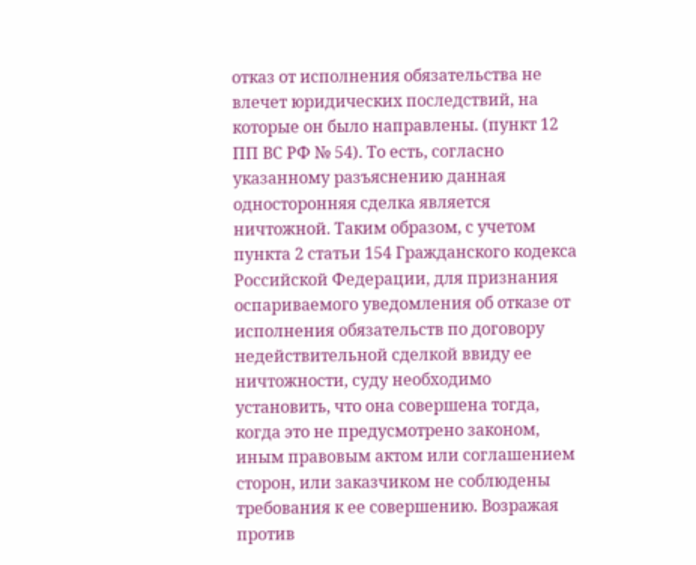отказ от исполнения обязательства не влечет юридических последствий, на которые он было направлены. (пункт 12 ПП ВС РФ № 54). То есть, согласно указанному разъяснению данная односторонняя сделка является ничтожной. Таким образом, с учетом пункта 2 статьи 154 Гражданского кодекса Российской Федерации, для признания оспариваемого уведомления об отказе от исполнения обязательств по договору недействительной сделкой ввиду ее ничтожности, суду необходимо установить, что она совершена тогда, когда это не предусмотрено законом, иным правовым актом или соглашением сторон, или заказчиком не соблюдены требования к ее совершению. Возражая против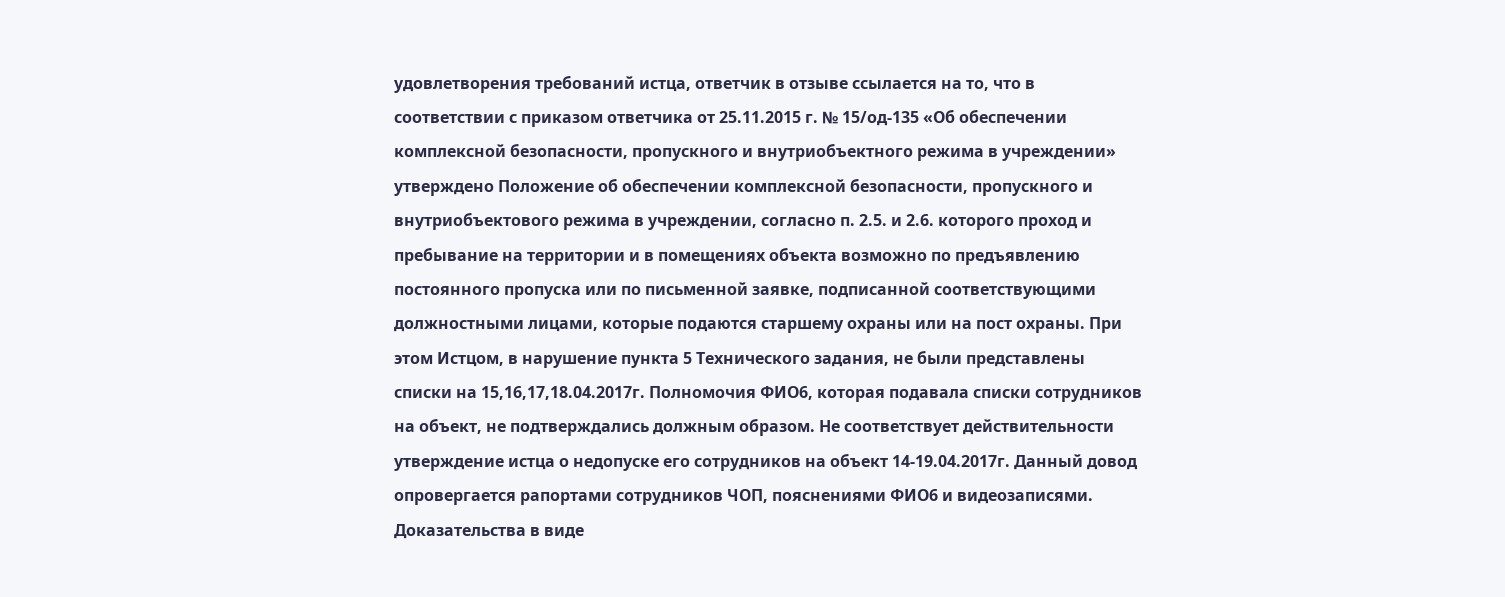удовлетворения требований истца, ответчик в отзыве ссылается на то, что в соответствии с приказом ответчика от 25.11.2015 г. № 15/од-135 «Об обеспечении комплексной безопасности, пропускного и внутриобъектного режима в учреждении» утверждено Положение об обеспечении комплексной безопасности, пропускного и внутриобъектового режима в учреждении, согласно п. 2.5. и 2.6. которого проход и пребывание на территории и в помещениях объекта возможно по предъявлению постоянного пропуска или по письменной заявке, подписанной соответствующими должностными лицами, которые подаются старшему охраны или на пост охраны. При этом Истцом, в нарушение пункта 5 Технического задания, не были представлены списки на 15,16,17,18.04.2017г. Полномочия ФИО6, которая подавала списки сотрудников на объект, не подтверждались должным образом. Не соответствует действительности утверждение истца о недопуске его сотрудников на объект 14-19.04.2017г. Данный довод опровергается рапортами сотрудников ЧОП, пояснениями ФИО6 и видеозаписями. Доказательства в виде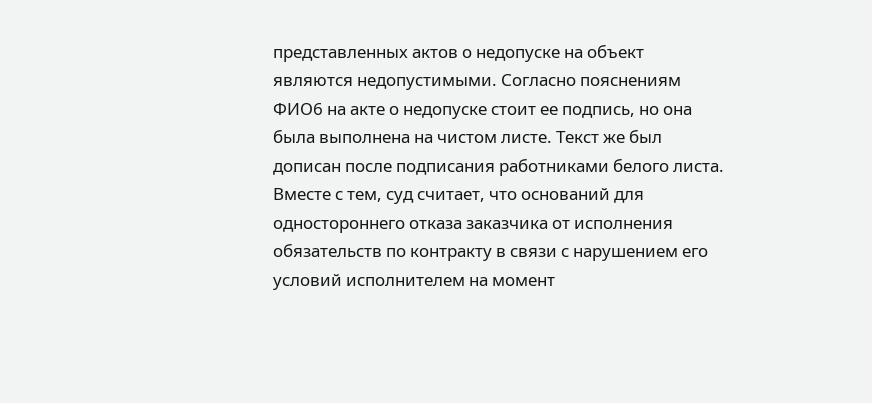представленных актов о недопуске на объект являются недопустимыми. Согласно пояснениям ФИО6 на акте о недопуске стоит ее подпись, но она была выполнена на чистом листе. Текст же был дописан после подписания работниками белого листа. Вместе с тем, суд считает, что оснований для одностороннего отказа заказчика от исполнения обязательств по контракту в связи с нарушением его условий исполнителем на момент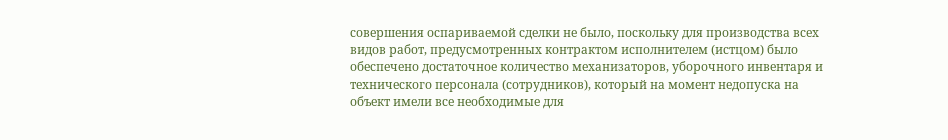совершения оспариваемой сделки не было, поскольку для производства всех видов работ, предусмотренных контрактом исполнителем (истцом) было обеспечено достаточное количество механизаторов, уборочного инвентаря и технического персонала (сотрудников), который на момент недопуска на объект имели все необходимые для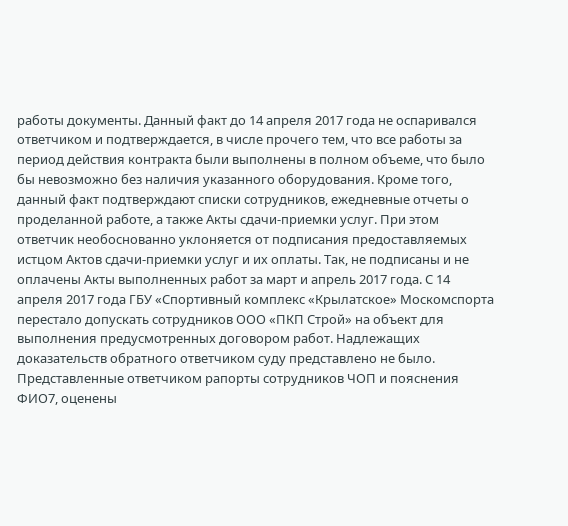работы документы. Данный факт до 14 апреля 2017 года не оспаривался ответчиком и подтверждается, в числе прочего тем, что все работы за период действия контракта были выполнены в полном объеме, что было бы невозможно без наличия указанного оборудования. Кроме того, данный факт подтверждают списки сотрудников, ежедневные отчеты о проделанной работе, а также Акты сдачи-приемки услуг. При этом ответчик необоснованно уклоняется от подписания предоставляемых истцом Актов сдачи-приемки услуг и их оплаты. Так, не подписаны и не оплачены Акты выполненных работ за март и апрель 2017 года. С 14 апреля 2017 года ГБУ «Спортивный комплекс «Крылатское» Москомспорта перестало допускать сотрудников ООО «ПКП Строй» на объект для выполнения предусмотренных договором работ. Надлежащих доказательств обратного ответчиком суду представлено не было. Представленные ответчиком рапорты сотрудников ЧОП и пояснения ФИО7, оценены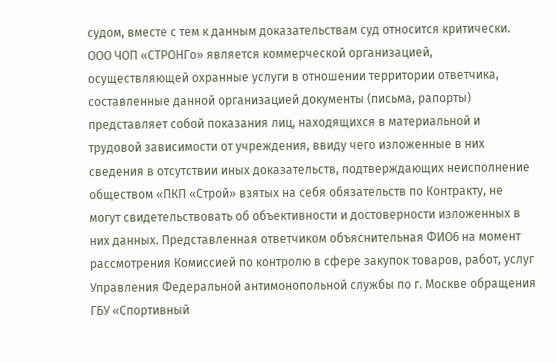судом, вместе с тем к данным доказательствам суд относится критически. ООО ЧОП «СТРОНГо» является коммерческой организацией, осуществляющей охранные услуги в отношении территории ответчика, составленные данной организацией документы (письма, рапорты) представляет собой показания лиц, находящихся в материальной и трудовой зависимости от учреждения, ввиду чего изложенные в них сведения в отсутствии иных доказательств, подтверждающих неисполнение обществом «ПКП «Строй» взятых на себя обязательств по Контракту, не могут свидетельствовать об объективности и достоверности изложенных в них данных. Представленная ответчиком объяснительная ФИО6 на момент рассмотрения Комиссией по контролю в сфере закупок товаров, работ, услуг Управления Федеральной антимонопольной службы по г. Москве обращения ГБУ «Спортивный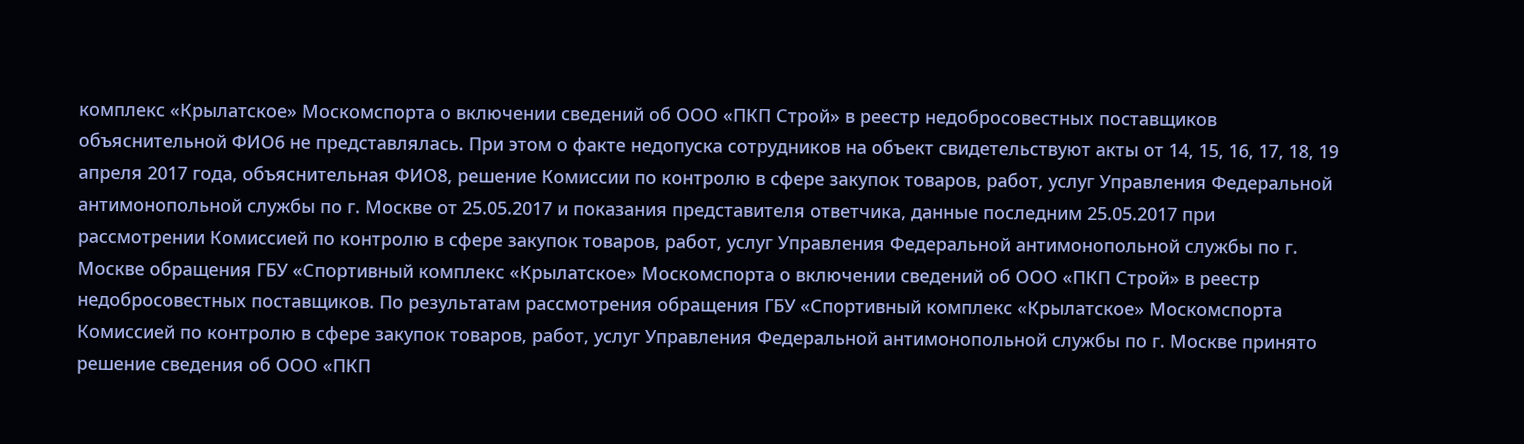комплекс «Крылатское» Москомспорта о включении сведений об ООО «ПКП Строй» в реестр недобросовестных поставщиков объяснительной ФИО6 не представлялась. При этом о факте недопуска сотрудников на объект свидетельствуют акты от 14, 15, 16, 17, 18, 19 апреля 2017 года, объяснительная ФИО8, решение Комиссии по контролю в сфере закупок товаров, работ, услуг Управления Федеральной антимонопольной службы по г. Москве от 25.05.2017 и показания представителя ответчика, данные последним 25.05.2017 при рассмотрении Комиссией по контролю в сфере закупок товаров, работ, услуг Управления Федеральной антимонопольной службы по г. Москве обращения ГБУ «Спортивный комплекс «Крылатское» Москомспорта о включении сведений об ООО «ПКП Строй» в реестр недобросовестных поставщиков. По результатам рассмотрения обращения ГБУ «Спортивный комплекс «Крылатское» Москомспорта Комиссией по контролю в сфере закупок товаров, работ, услуг Управления Федеральной антимонопольной службы по г. Москве принято решение сведения об ООО «ПКП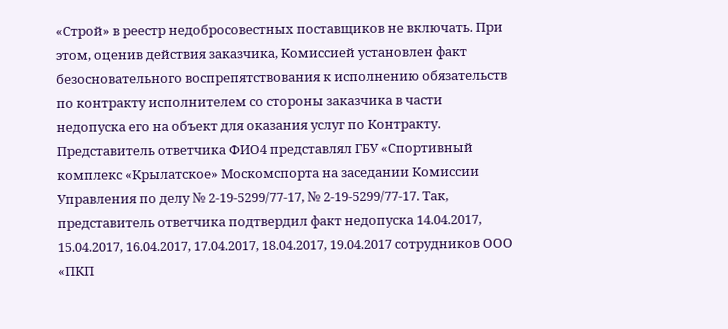«Строй» в реестр недобросовестных поставщиков не включать. При этом, оценив действия заказчика, Комиссией установлен факт безосновательного воспрепятствования к исполнению обязательств по контракту исполнителем со стороны заказчика в части недопуска его на объект для оказания услуг по Контракту. Представитель ответчика ФИО4 представлял ГБУ «Спортивный комплекс «Крылатское» Москомспорта на заседании Комиссии Управления по делу № 2-19-5299/77-17, № 2-19-5299/77-17. Так, представитель ответчика подтвердил факт недопуска 14.04.2017, 15.04.2017, 16.04.2017, 17.04.2017, 18.04.2017, 19.04.2017 сотрудников ООО «ПКП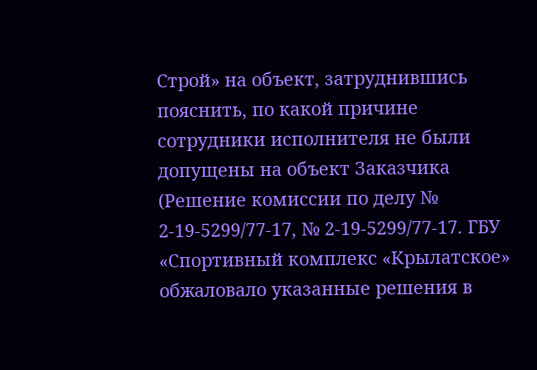Строй» на объект, затруднившись пояснить, по какой причине сотрудники исполнителя не были допущены на объект Заказчика (Решение комиссии по делу № 2-19-5299/77-17, № 2-19-5299/77-17. ГБУ «Спортивный комплекс «Крылатское» обжаловало указанные решения в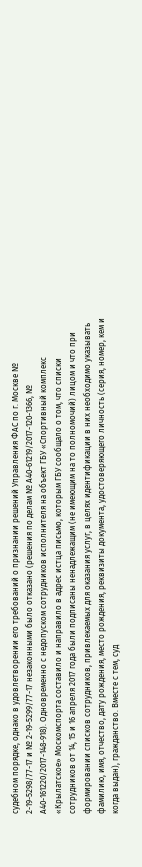судебном порядке, однако в удовлетворении его требований о признании решений Управления ФАС по г. Москве № 2-19-5298/77-17 и № 2-19-5299/77-17 незаконными было отказано (решения по делам № А40-61219/2017-120-1366, № А40-161220/2017-148-918). Одновременно с недопуском сотрудников исполнителя на объект ГБУ «Спортивный комплекс «Крылатское» Москомспорта составило и направило в адрес истца письмо, которым ГБУ сообщало о том, что списки сотрудников от 14, 15 и 16 апреля 2017 года были подписаны ненадлежащим (не имеющим на то полномочий) лицом и что при формировании списков сотрудников, привлекаемых для оказания услуг, в целях идентификации в них необходимо указывать фамилию, имя, отчество, дату рождения, место рождения, реквизиты документа, удостоверяющего личность (серия, номер, кем и когда выдан), гражданство. Вместе с тем, суд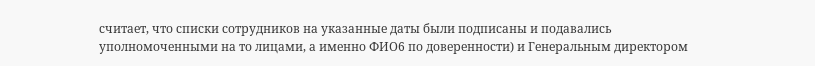считает, что списки сотрудников на указанные даты были подписаны и подавались уполномоченными на то лицами, а именно ФИО6 по доверенности) и Генеральным директором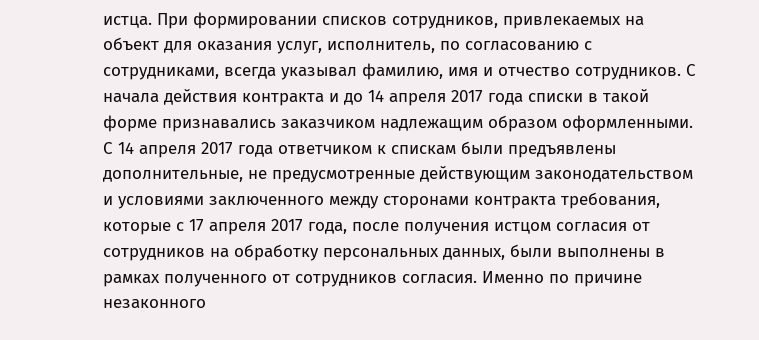истца. При формировании списков сотрудников, привлекаемых на объект для оказания услуг, исполнитель, по согласованию с сотрудниками, всегда указывал фамилию, имя и отчество сотрудников. С начала действия контракта и до 14 апреля 2017 года списки в такой форме признавались заказчиком надлежащим образом оформленными. С 14 апреля 2017 года ответчиком к спискам были предъявлены дополнительные, не предусмотренные действующим законодательством и условиями заключенного между сторонами контракта требования, которые с 17 апреля 2017 года, после получения истцом согласия от сотрудников на обработку персональных данных, были выполнены в рамках полученного от сотрудников согласия. Именно по причине незаконного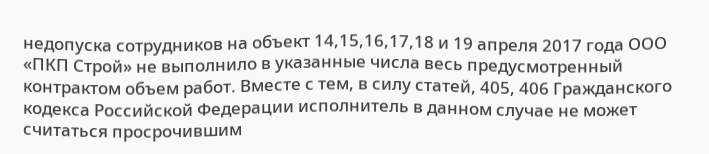недопуска сотрудников на объект 14,15,16,17,18 и 19 апреля 2017 года ООО «ПКП Строй» не выполнило в указанные числа весь предусмотренный контрактом объем работ. Вместе с тем, в силу статей, 405, 406 Гражданского кодекса Российской Федерации исполнитель в данном случае не может считаться просрочившим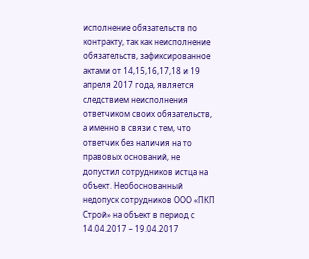исполнение обязательств по контракту, так как неисполнение обязательств, зафиксированное актами от 14,15,16,17,18 и 19 апреля 2017 года, является следствием неисполнения ответчиком своих обязательств, а именно в связи с тем, что ответчик без наличия на то правовых оснований, не допустил сотрудников истца на объект. Необоснованный недопуск сотрудников ООО «ПКП Строй» на объект в период с 14.04.2017 – 19.04.2017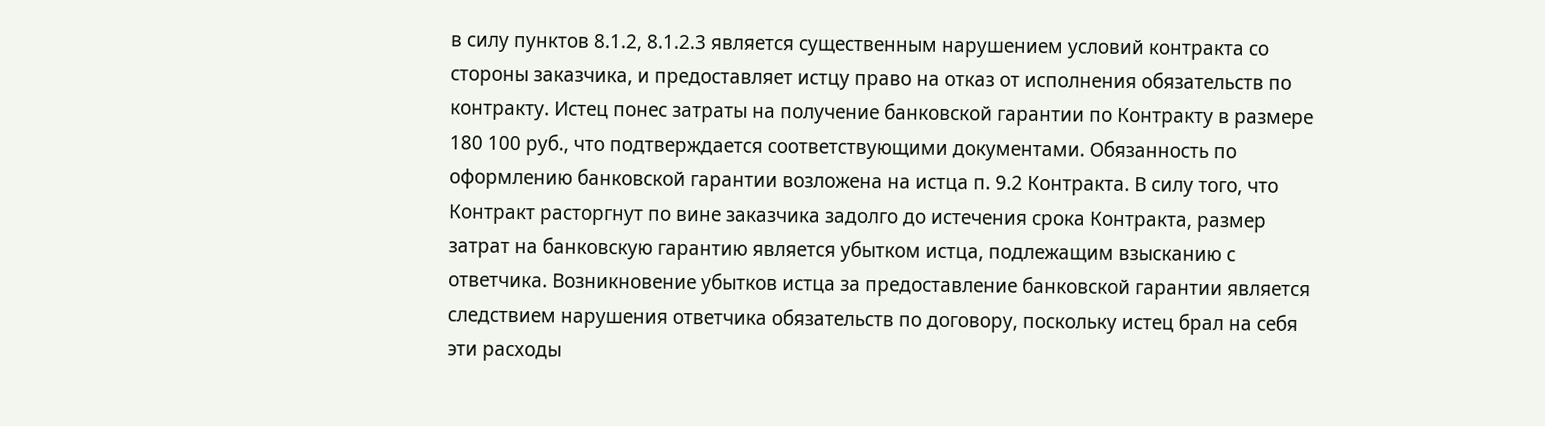в силу пунктов 8.1.2, 8.1.2.3 является существенным нарушением условий контракта со стороны заказчика, и предоставляет истцу право на отказ от исполнения обязательств по контракту. Истец понес затраты на получение банковской гарантии по Контракту в размере 180 100 руб., что подтверждается соответствующими документами. Обязанность по оформлению банковской гарантии возложена на истца п. 9.2 Контракта. В силу того, что Контракт расторгнут по вине заказчика задолго до истечения срока Контракта, размер затрат на банковскую гарантию является убытком истца, подлежащим взысканию с ответчика. Возникновение убытков истца за предоставление банковской гарантии является следствием нарушения ответчика обязательств по договору, поскольку истец брал на себя эти расходы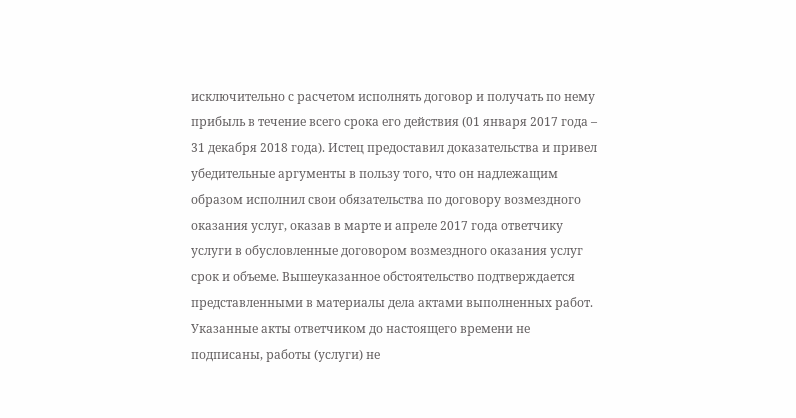исключительно с расчетом исполнять договор и получать по нему прибыль в течение всего срока его действия (01 января 2017 года – 31 декабря 2018 года). Истец предоставил доказательства и привел убедительные аргументы в пользу того, что он надлежащим образом исполнил свои обязательства по договору возмездного оказания услуг, оказав в марте и апреле 2017 года ответчику услуги в обусловленные договором возмездного оказания услуг срок и объеме. Вышеуказанное обстоятельство подтверждается представленными в материалы дела актами выполненных работ. Указанные акты ответчиком до настоящего времени не подписаны, работы (услуги) не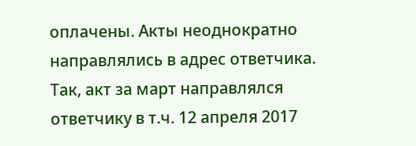оплачены. Акты неоднократно направлялись в адрес ответчика. Так, акт за март направлялся ответчику в т.ч. 12 апреля 2017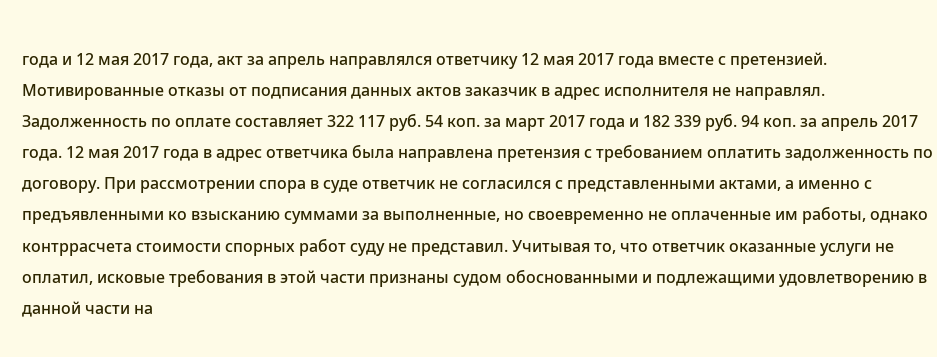года и 12 мая 2017 года, акт за апрель направлялся ответчику 12 мая 2017 года вместе с претензией. Мотивированные отказы от подписания данных актов заказчик в адрес исполнителя не направлял. Задолженность по оплате составляет 322 117 руб. 54 коп. за март 2017 года и 182 339 руб. 94 коп. за апрель 2017 года. 12 мая 2017 года в адрес ответчика была направлена претензия с требованием оплатить задолженность по договору. При рассмотрении спора в суде ответчик не согласился с представленными актами, а именно с предъявленными ко взысканию суммами за выполненные, но своевременно не оплаченные им работы, однако контррасчета стоимости спорных работ суду не представил. Учитывая то, что ответчик оказанные услуги не оплатил, исковые требования в этой части признаны судом обоснованными и подлежащими удовлетворению в данной части на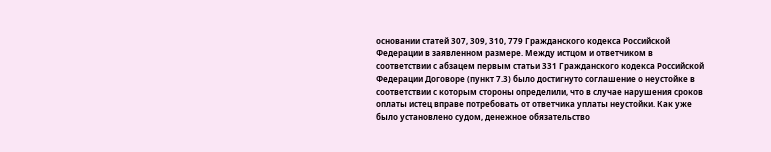основании статей 307, 309, 310, 779 Гражданского кодекса Российской Федерации в заявленном размере. Между истцом и ответчиком в соответствии с абзацем первым статьи 331 Гражданского кодекса Российской Федерации Договоре (пункт 7.3) было достигнуто соглашение о неустойке в соответствии с которым стороны определили, что в случае нарушения сроков оплаты истец вправе потребовать от ответчика уплаты неустойки. Как уже было установлено судом, денежное обязательство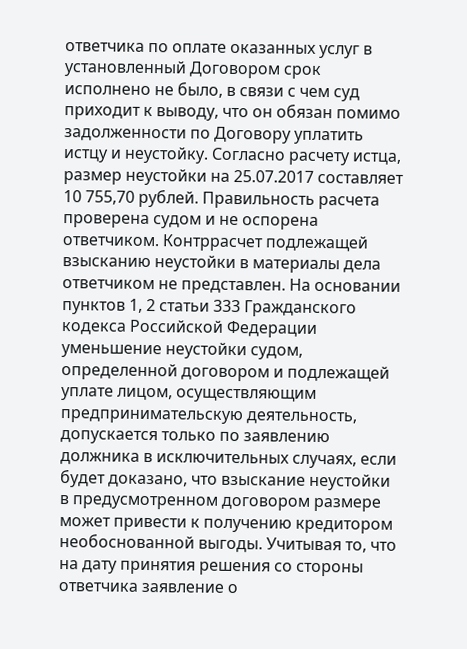ответчика по оплате оказанных услуг в установленный Договором срок исполнено не было, в связи с чем суд приходит к выводу, что он обязан помимо задолженности по Договору уплатить истцу и неустойку. Согласно расчету истца, размер неустойки на 25.07.2017 составляет 10 755,70 рублей. Правильность расчета проверена судом и не оспорена ответчиком. Контррасчет подлежащей взысканию неустойки в материалы дела ответчиком не представлен. На основании пунктов 1, 2 статьи 333 Гражданского кодекса Российской Федерации уменьшение неустойки судом, определенной договором и подлежащей уплате лицом, осуществляющим предпринимательскую деятельность, допускается только по заявлению должника в исключительных случаях, если будет доказано, что взыскание неустойки в предусмотренном договором размере может привести к получению кредитором необоснованной выгоды. Учитывая то, что на дату принятия решения со стороны ответчика заявление о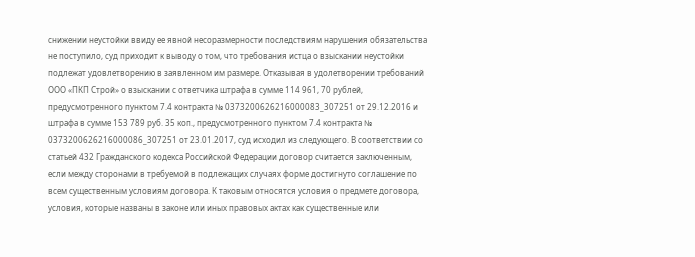снижении неустойки ввиду ее явной несоразмерности последствиям нарушения обязательства не поступило, суд приходит к выводу о том, что требования истца о взыскании неустойки подлежат удовлетворению в заявленном им размере. Отказывая в удолетворении требований ООО «ПКП Строй» о взыскании с ответчика штрафа в сумме 114 961, 70 рублей, предусмотренного пунктом 7.4 контракта № 0373200626216000083_307251 от 29.12.2016 и штрафа в сумме 153 789 руб. 35 коп., предусмотренного пунктом 7.4 контракта № 0373200626216000086_307251 от 23.01.2017, суд исходил из следующего. В соответствии со статьей 432 Гражданского кодекса Российской Федерации договор считается заключенным, если между сторонами в требуемой в подлежащих случаях форме достигнуто соглашение по всем существенным условиям договора. К таковым относятся условия о предмете договора, условия, которые названы в законе или иных правовых актах как существенные или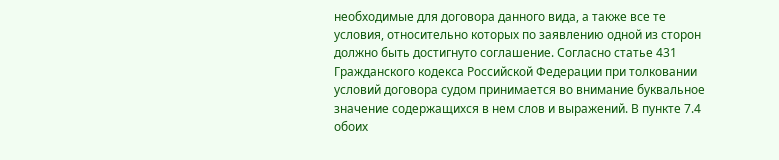необходимые для договора данного вида, а также все те условия, относительно которых по заявлению одной из сторон должно быть достигнуто соглашение. Согласно статье 431 Гражданского кодекса Российской Федерации при толковании условий договора судом принимается во внимание буквальное значение содержащихся в нем слов и выражений. В пункте 7.4 обоих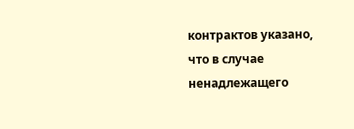контрактов указано, что в случае ненадлежащего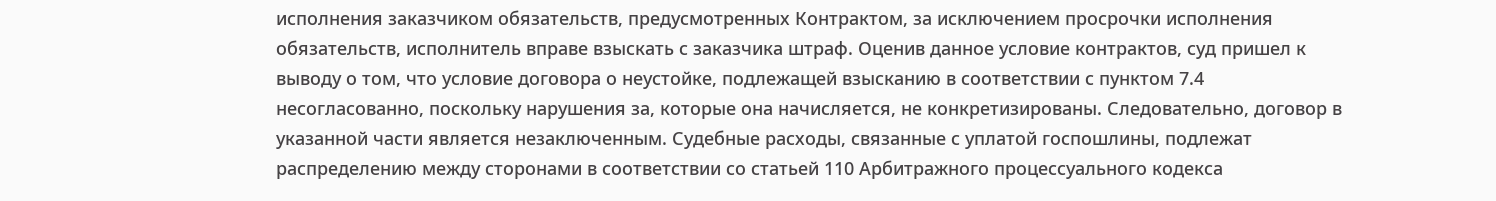исполнения заказчиком обязательств, предусмотренных Контрактом, за исключением просрочки исполнения обязательств, исполнитель вправе взыскать с заказчика штраф. Оценив данное условие контрактов, суд пришел к выводу о том, что условие договора о неустойке, подлежащей взысканию в соответствии с пунктом 7.4 несогласованно, поскольку нарушения за, которые она начисляется, не конкретизированы. Следовательно, договор в указанной части является незаключенным. Судебные расходы, связанные с уплатой госпошлины, подлежат распределению между сторонами в соответствии со статьей 110 Арбитражного процессуального кодекса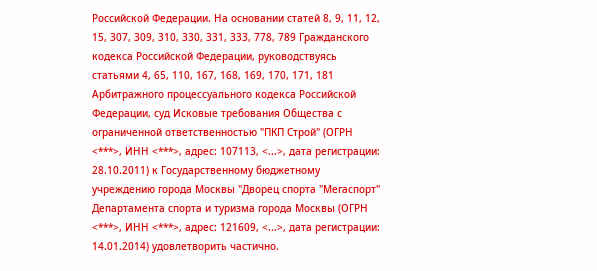Российской Федерации. На основании статей 8, 9, 11, 12, 15, 307, 309, 310, 330, 331, 333, 778, 789 Гражданского кодекса Российской Федерации, руководствуясь статьями 4, 65, 110, 167, 168, 169, 170, 171, 181 Арбитражного процессуального кодекса Российской Федерации, суд Исковые требования Общества с ограниченной ответственностью "ПКП Строй" (ОГРН <***>, ИНН <***>, адрес: 107113, <...>, дата регистрации: 28.10.2011) к Государственному бюджетному учреждению города Москвы "Дворец спорта "Мегаспорт" Департамента спорта и туризма города Москвы (ОГРН <***>, ИНН <***>, адрес: 121609, <...>, дата регистрации: 14.01.2014) удовлетворить частично.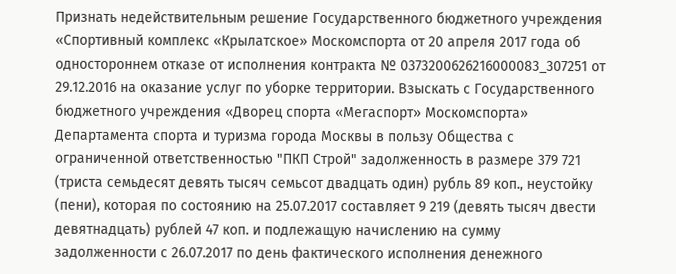Признать недействительным решение Государственного бюджетного учреждения «Спортивный комплекс «Крылатское» Москомспорта от 20 апреля 2017 года об одностороннем отказе от исполнения контракта № 0373200626216000083_307251 от 29.12.2016 на оказание услуг по уборке территории. Взыскать с Государственного бюджетного учреждения «Дворец спорта «Мегаспорт» Москомспорта» Департамента спорта и туризма города Москвы в пользу Общества с ограниченной ответственностью "ПКП Строй" задолженность в размере 379 721 (триста семьдесят девять тысяч семьсот двадцать один) рубль 89 коп., неустойку (пени), которая по состоянию на 25.07.2017 составляет 9 219 (девять тысяч двести девятнадцать) рублей 47 коп. и подлежащую начислению на сумму задолженности с 26.07.2017 по день фактического исполнения денежного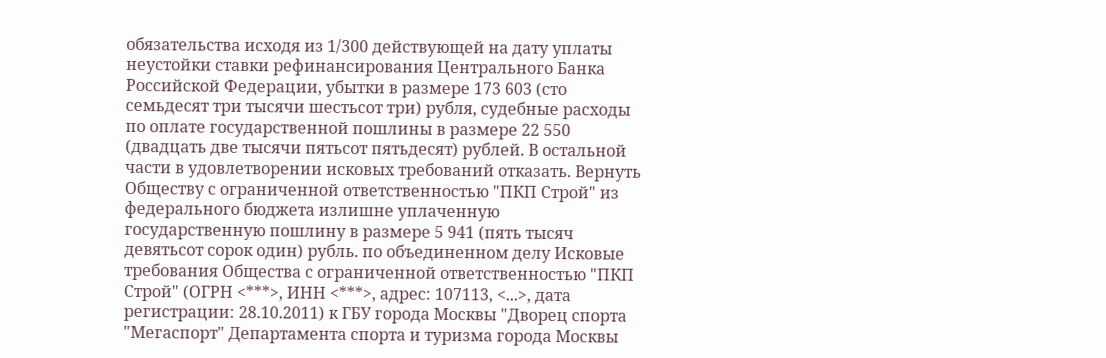обязательства исходя из 1/300 действующей на дату уплаты неустойки ставки рефинансирования Центрального Банка Российской Федерации, убытки в размере 173 603 (сто семьдесят три тысячи шестьсот три) рубля, судебные расходы по оплате государственной пошлины в размере 22 550 (двадцать две тысячи пятьсот пятьдесят) рублей. В остальной части в удовлетворении исковых требований отказать. Вернуть Обществу с ограниченной ответственностью "ПКП Строй" из федерального бюджета излишне уплаченную государственную пошлину в размере 5 941 (пять тысяч девятьсот сорок один) рубль. по объединенном делу Исковые требования Общества с ограниченной ответственностью "ПКП Строй" (ОГРН <***>, ИНН <***>, адрес: 107113, <...>, дата регистрации: 28.10.2011) к ГБУ города Москвы "Дворец спорта "Мегаспорт" Департамента спорта и туризма города Москвы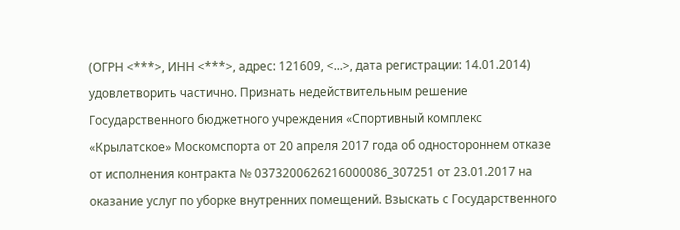(ОГРН <***>, ИНН <***>, адрес: 121609, <...>, дата регистрации: 14.01.2014) удовлетворить частично. Признать недействительным решение Государственного бюджетного учреждения «Спортивный комплекс «Крылатское» Москомспорта от 20 апреля 2017 года об одностороннем отказе от исполнения контракта № 0373200626216000086_307251 от 23.01.2017 на оказание услуг по уборке внутренних помещений. Взыскать с Государственного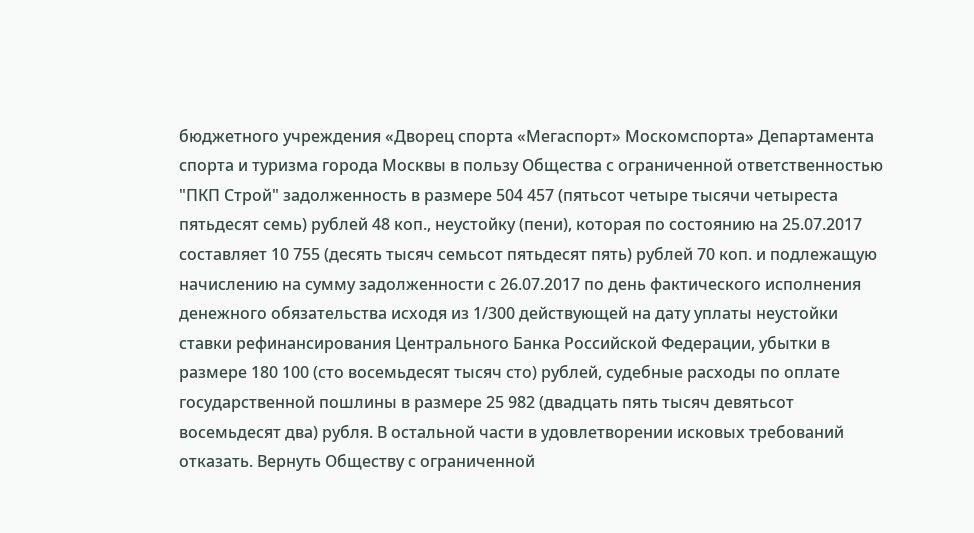бюджетного учреждения «Дворец спорта «Мегаспорт» Москомспорта» Департамента спорта и туризма города Москвы в пользу Общества с ограниченной ответственностью "ПКП Строй" задолженность в размере 504 457 (пятьсот четыре тысячи четыреста пятьдесят семь) рублей 48 коп., неустойку (пени), которая по состоянию на 25.07.2017 составляет 10 755 (десять тысяч семьсот пятьдесят пять) рублей 70 коп. и подлежащую начислению на сумму задолженности с 26.07.2017 по день фактического исполнения денежного обязательства исходя из 1/300 действующей на дату уплаты неустойки ставки рефинансирования Центрального Банка Российской Федерации, убытки в размере 180 100 (сто восемьдесят тысяч сто) рублей, судебные расходы по оплате государственной пошлины в размере 25 982 (двадцать пять тысяч девятьсот восемьдесят два) рубля. В остальной части в удовлетворении исковых требований отказать. Вернуть Обществу с ограниченной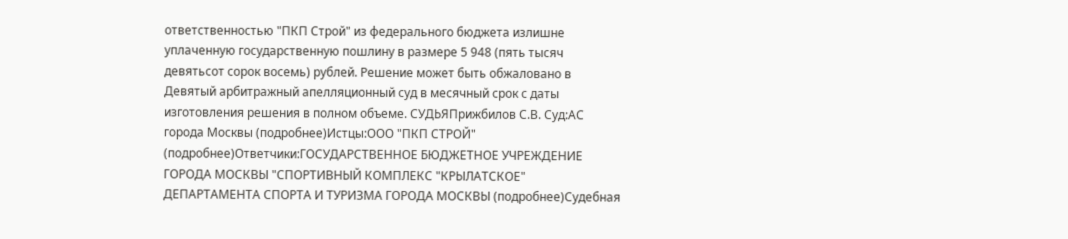ответственностью "ПКП Строй" из федерального бюджета излишне уплаченную государственную пошлину в размере 5 948 (пять тысяч девятьсот сорок восемь) рублей. Решение может быть обжаловано в Девятый арбитражный апелляционный суд в месячный срок с даты изготовления решения в полном объеме. СУДЬЯПрижбилов С.В. Суд:АС города Москвы (подробнее)Истцы:ООО "ПКП СТРОЙ" (подробнее)Ответчики:ГОСУДАРСТВЕННОЕ БЮДЖЕТНОЕ УЧРЕЖДЕНИЕ ГОРОДА МОСКВЫ "СПОРТИВНЫЙ КОМПЛЕКС "КРЫЛАТСКОЕ" ДЕПАРТАМЕНТА СПОРТА И ТУРИЗМА ГОРОДА МОСКВЫ (подробнее)Судебная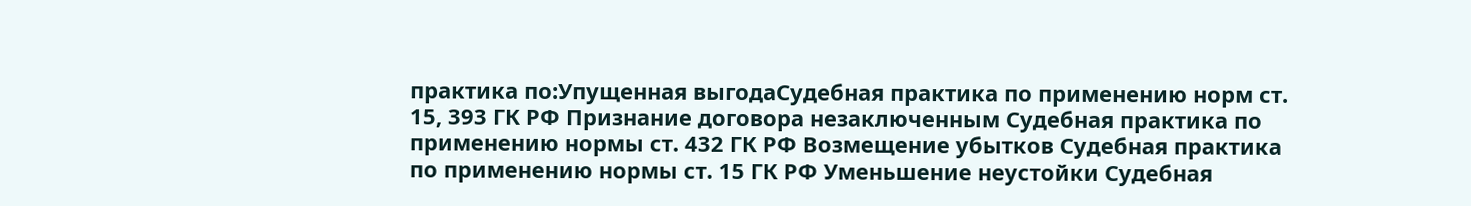практика по:Упущенная выгодаСудебная практика по применению норм ст. 15, 393 ГК РФ Признание договора незаключенным Судебная практика по применению нормы ст. 432 ГК РФ Возмещение убытков Судебная практика по применению нормы ст. 15 ГК РФ Уменьшение неустойки Судебная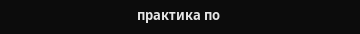практика по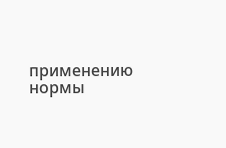применению нормы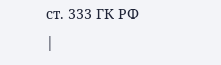ст. 333 ГК РФ |